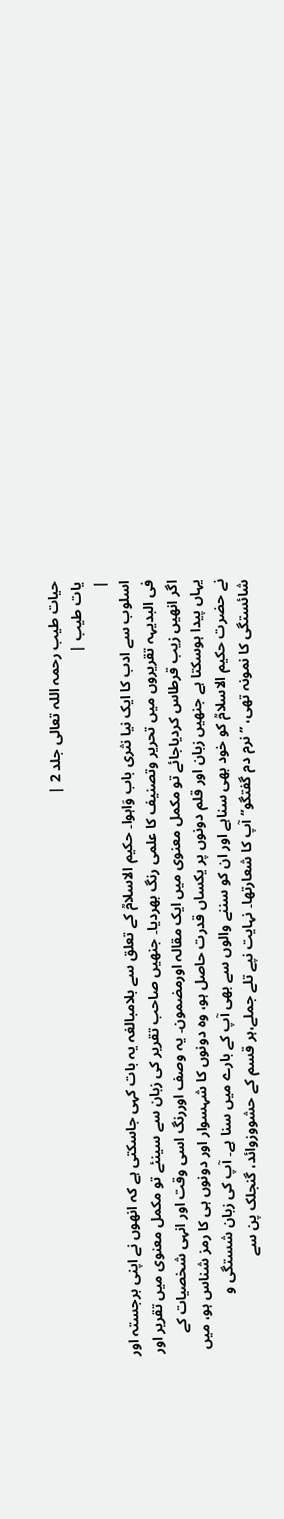حیات طیب رحمہ اللہ تعالی جلد 2 |
یات طیب |
|
اسلوب سے ادب کا ایک نیا نثری باب وَاہوا۔ حکیم الاسلامؒ کے تعلق سے بلامبالغہ یہ بات کہی جاسکتی ہے کہ انھوں نے اپنی برجستہ اور فی البدیہہ تقریروں میں تحریر وتصنیف کا علمی رنگ بھردیا۔ جنھیں صاحب تقریر کی زبان سے سینئے تو مکمل معنوی میں تقریر اور اگر انھیں زیب قرطاس کردیاجائے تو مکمل معنوی میں ایک مقالہ اورمضمون۔ یہ وصف اوررنگ اسی وقت اور انہی شخصیات کے یہاں پیدا ہوسکتا ہے جنھیں زبان اور قلم دونوں پر یکساں قدرت حاصل ہو، وہ دونوں کا شہسوار اور دونوں ہی کا رمز شناس ہو، میں نے حضرت حکیم الاسلامؒ کو خود بھی سناہے اور ان کو سننے والوں سے بھی آپ کے بارے میں سنا ہے۔ آپ کی زبان شستگی و شائستگی کا نمونہ تھی، ’’نرم دم گفتگو‘‘ آپ کا شعارتھا۔ نہایت نپے تلے جملے،ہر قسم کے حشووزوائد، گنجلک پن سے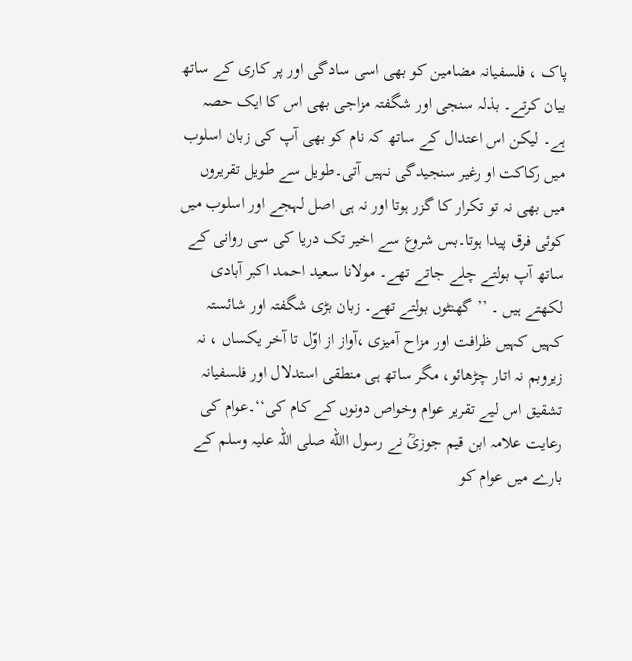پاک ، فلسفیانہ مضامین کو بھی اسی سادگی اور پر کاری کے ساتھ بیان کرتے۔ بذلہ سنجی اور شگفتہ مزاجی بھی اس کا ایک حصہ ہے۔ لیکن اس اعتدال کے ساتھ کہ نام کو بھی آپ کی زبان اسلوب میں رکاکت او رغیر سنجیدگی نہیں آتی۔طویل سے طویل تقریروں میں بھی نہ تو تکرار کا گزر ہوتا اور نہ ہی اصل لہجے اور اسلوب میں کوئی فرق پیدا ہوتا۔بس شروع سے اخیر تک دریا کی سی روانی کے ساتھ آپ بولتے چلے جاتے تھے۔ مولانا سعید احمد اکبر آبادی لکھتے ہیں ۔ ’’گھنٹوں بولتے تھے۔ زبان بڑی شگفتہ اور شائستہ کہیں کہیں ظرافت اور مزاح آمیزی ،آواز از اوّل تا آخر یکساں ، نہ زیروبم نہ اتار چڑھائو، مگر ساتھ ہی منطقی استدلال اور فلسفیانہ تشقیق اس لیے تقریر عوام وخواص دونوں کے کام کی‘‘۔عوام کی رعایت علامہ ابن قیم جوزیؒ نے رسول االله صلی اللہ علیہ وسلم کے بارے میں عوام کو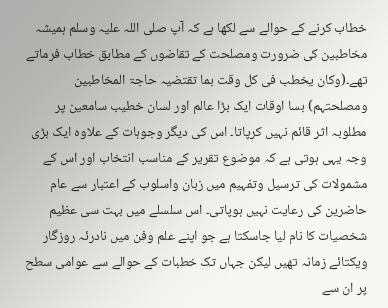خطاب کرنے کے حوالے سے لکھا ہے کہ آپ صلی اللہ علیہ وسلم ہمیشہ مخاطبین کی ضرورت ومصلحت کے تقاضوں کے مطابق خطاب فرماتے تھے۔(وکان یخطب فی کل وقت بما تقتضیہ حاجۃ المخاطبین ومصلحتہم) بسا اوقات ایک بڑا عالم اور لسان خطیب سامعین پر مطلوبہ اثر قائم نہیں کرپاتا۔ اس کی دیگر وجوہات کے علاوہ ایک بڑی وجہ یہی ہوتی ہے کہ موضوع تقریر کے مناسب انتخاب اور اس کے مشمولات کی ترسیل وتفہیم میں زبان واسلوب کے اعتبار سے عام حاضرین کی رعایت نہیں ہوپاتی۔ اس سلسلے میں بہت سی عظیم شخصیات کا نام لیا جاسکتا ہے جو اپنے علم وفن میں نادرئہ روزگار ویکتائے زمانہ تھیں لیکن جہاں تک خطبات کے حوالے سے عوامی سطح پر ان سے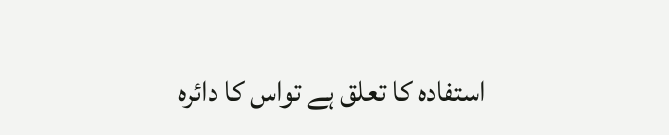استفادہ کا تعلق ہے تواس کا دائرہ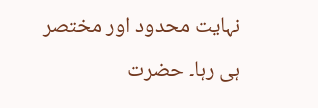نہایت محدود اور مختصر ہی رہا۔ حضرت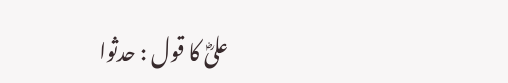علیؓ کا قول : حدثوا